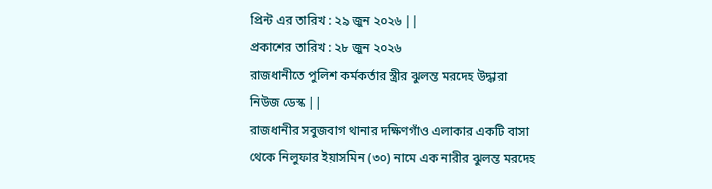প্রিন্ট এর তারিখ : ২৯ জুন ২০২৬ ||
প্রকাশের তারিখ : ২৮ জুন ২০২৬
রাজধানীতে পুলিশ কর্মকর্তার স্ত্রীর ঝুলন্ত মরদেহ উদ্ধারা
নিউজ ডেস্ক ||
রাজধানীর সবুজবাগ থানার দক্ষিণগাঁও এলাকার একটি বাসা থেকে নিলুফার ইয়াসমিন (৩০) নামে এক নারীর ঝুলন্ত মরদেহ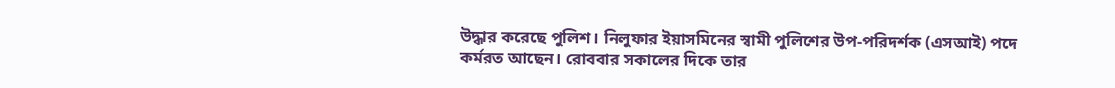উদ্ধার করেছে পুলিশ। নিলুফার ইয়াসমিনের স্বামী পুলিশের উপ-পরিদর্শক (এসআই) পদে কর্মরত আছেন। রোববার সকালের দিকে তার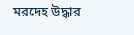মরদেহ উদ্ধার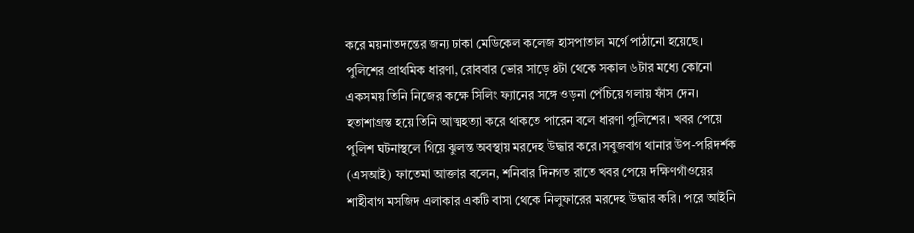করে ময়নাতদন্তের জন্য ঢাকা মেডিকেল কলেজ হাসপাতাল মর্গে পাঠানো হয়েছে। পুলিশের প্রাথমিক ধারণা, রোববার ভোর সাড়ে ৪টা থেকে সকাল ৬টার মধ্যে কোনো একসময় তিনি নিজের কক্ষে সিলিং ফ্যানের সঙ্গে ওড়না পেঁচিয়ে গলায় ফাঁস দেন। হতাশাগ্রস্ত হয়ে তিনি আত্মহত্যা করে থাকতে পারেন বলে ধারণা পুলিশের। খবর পেয়ে পুলিশ ঘটনাস্থলে গিয়ে ঝুলন্ত অবস্থায় মরদেহ উদ্ধার করে।সবুজবাগ থানার উপ-পরিদর্শক (এসআই) ফাতেমা আক্তার বলেন, শনিবার দিনগত রাতে খবর পেয়ে দক্ষিণগাঁওয়ের শাহীবাগ মসজিদ এলাকার একটি বাসা থেকে নিলুফারের মরদেহ উদ্ধার করি। পরে আইনি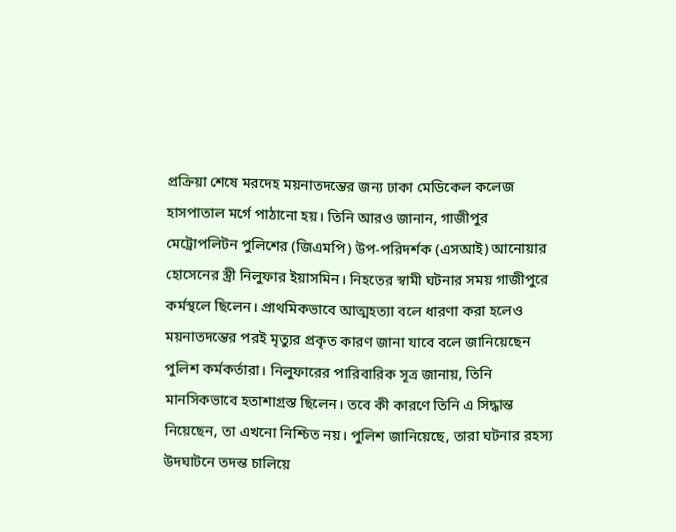প্রক্রিয়া শেষে মরদেহ ময়নাতদন্তের জন্য ঢাকা মেডিকেল কলেজ হাসপাতাল মর্গে পাঠানো হয়। তিনি আরও জানান, গাজীপুর মেট্রোপলিটন পুলিশের (জিএমপি) উপ-পরিদর্শক (এসআই) আনোয়ার হোসেনের স্ত্রী নিলুফার ইয়াসমিন। নিহতের স্বামী ঘটনার সময় গাজীপুরে কর্মস্থলে ছিলেন। প্রাথমিকভাবে আত্মহত্যা বলে ধারণা করা হলেও ময়নাতদন্তের পরই মৃত্যুর প্রকৃত কারণ জানা যাবে বলে জানিয়েছেন পুলিশ কর্মকর্তারা। নিলুফারের পারিবারিক সূত্র জানায়, তিনি মানসিকভাবে হতাশাগ্রস্ত ছিলেন। তবে কী কারণে তিনি এ সিদ্ধান্ত নিয়েছেন, তা এখনো নিশ্চিত নয়। পুলিশ জানিয়েছে, তারা ঘটনার রহস্য উদঘাটনে তদন্ত চালিয়ে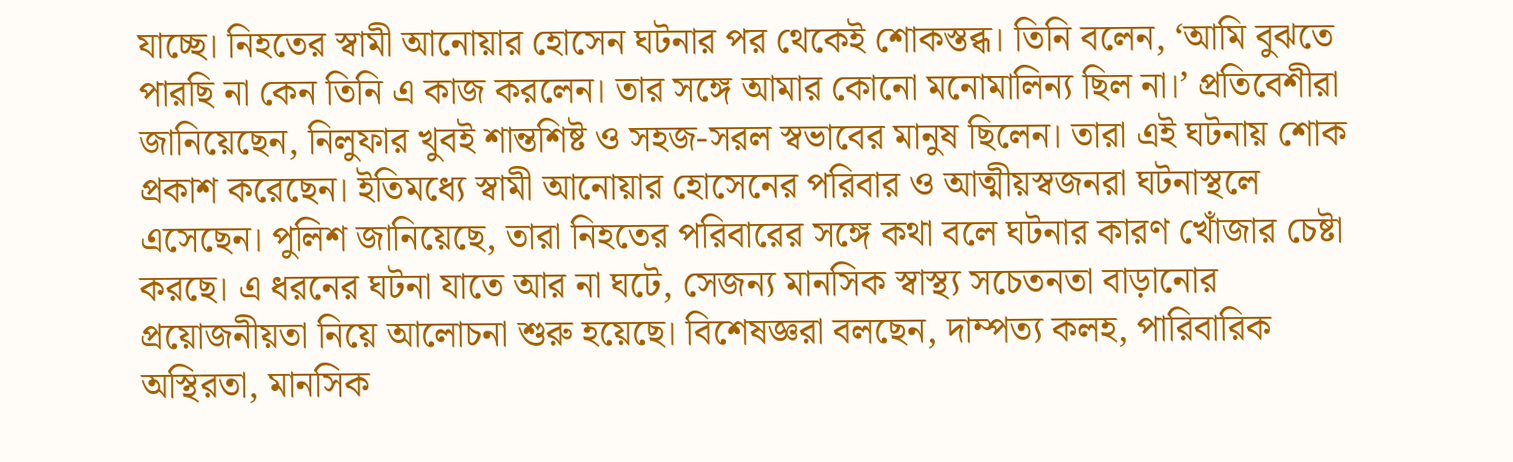যাচ্ছে। নিহতের স্বামী আনোয়ার হোসেন ঘটনার পর থেকেই শোকস্তব্ধ। তিনি বলেন, ‘আমি বুঝতে পারছি না কেন তিনি এ কাজ করলেন। তার সঙ্গে আমার কোনো মনোমালিন্য ছিল না।’ প্রতিবেশীরা জানিয়েছেন, নিলুফার খুবই শান্তশিষ্ট ও সহজ-সরল স্বভাবের মানুষ ছিলেন। তারা এই ঘটনায় শোক প্রকাশ করেছেন। ইতিমধ্যে স্বামী আনোয়ার হোসেনের পরিবার ও আত্মীয়স্বজনরা ঘটনাস্থলে এসেছেন। পুলিশ জানিয়েছে, তারা নিহতের পরিবারের সঙ্গে কথা বলে ঘটনার কারণ খোঁজার চেষ্টা করছে। এ ধরনের ঘটনা যাতে আর না ঘটে, সেজন্য মানসিক স্বাস্থ্য সচেতনতা বাড়ানোর প্রয়োজনীয়তা নিয়ে আলোচনা শুরু হয়েছে। বিশেষজ্ঞরা বলছেন, দাম্পত্য কলহ, পারিবারিক অস্থিরতা, মানসিক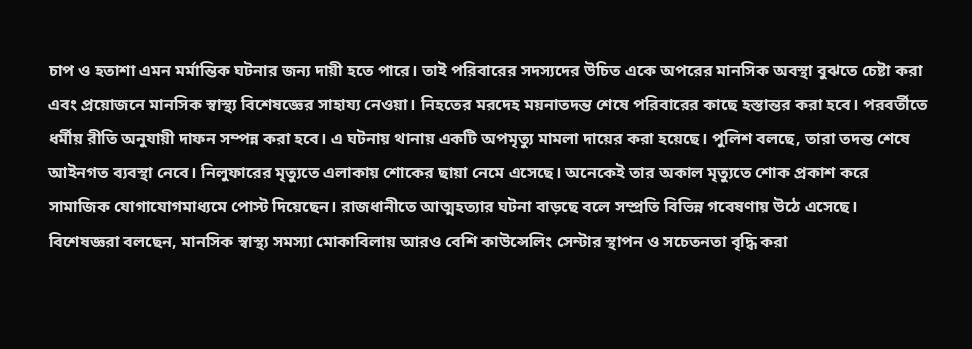চাপ ও হতাশা এমন মর্মান্তিক ঘটনার জন্য দায়ী হতে পারে। তাই পরিবারের সদস্যদের উচিত একে অপরের মানসিক অবস্থা বুঝতে চেষ্টা করা এবং প্রয়োজনে মানসিক স্বাস্থ্য বিশেষজ্ঞের সাহায্য নেওয়া। নিহতের মরদেহ ময়নাতদন্ত শেষে পরিবারের কাছে হস্তান্তর করা হবে। পরবর্তীতে ধর্মীয় রীতি অনুযায়ী দাফন সম্পন্ন করা হবে। এ ঘটনায় থানায় একটি অপমৃত্যু মামলা দায়ের করা হয়েছে। পুলিশ বলছে, তারা তদন্ত শেষে আইনগত ব্যবস্থা নেবে। নিলুফারের মৃত্যুতে এলাকায় শোকের ছায়া নেমে এসেছে। অনেকেই তার অকাল মৃত্যুতে শোক প্রকাশ করে সামাজিক যোগাযোগমাধ্যমে পোস্ট দিয়েছেন। রাজধানীতে আত্মহত্যার ঘটনা বাড়ছে বলে সম্প্রতি বিভিন্ন গবেষণায় উঠে এসেছে। বিশেষজ্ঞরা বলছেন, মানসিক স্বাস্থ্য সমস্যা মোকাবিলায় আরও বেশি কাউন্সেলিং সেন্টার স্থাপন ও সচেতনতা বৃদ্ধি করা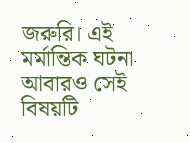জরুরি। এই মর্মান্তিক ঘটনা আবারও সেই বিষয়টি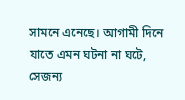সামনে এনেছে। আগামী দিনে যাতে এমন ঘটনা না ঘটে, সেজন্য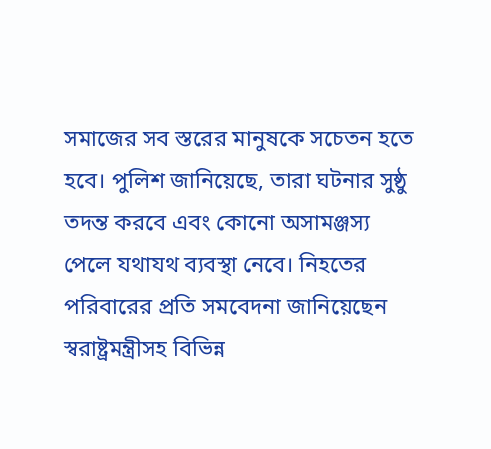সমাজের সব স্তরের মানুষকে সচেতন হতে হবে। পুলিশ জানিয়েছে, তারা ঘটনার সুষ্ঠু তদন্ত করবে এবং কোনো অসামঞ্জস্য পেলে যথাযথ ব্যবস্থা নেবে। নিহতের পরিবারের প্রতি সমবেদনা জানিয়েছেন স্বরাষ্ট্রমন্ত্রীসহ বিভিন্ন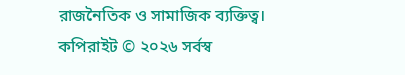রাজনৈতিক ও সামাজিক ব্যক্তিত্ব।
কপিরাইট © ২০২৬ সর্বস্ব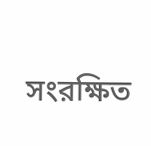সংরক্ষিত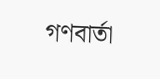গণবার্তা